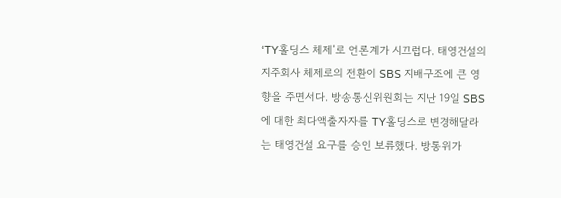‘TY홀딩스 체제’로 언론계가 시끄럽다. 태영건설의 지주회사 체제로의 전환이 SBS 지배구조에 큰 영향을 주면서다. 방송통신위원회는 지난 19일 SBS에 대한 최다액출자자를 TY홀딩스로 변경해달라는 태영건설 요구를 승인 보류했다. 방통위가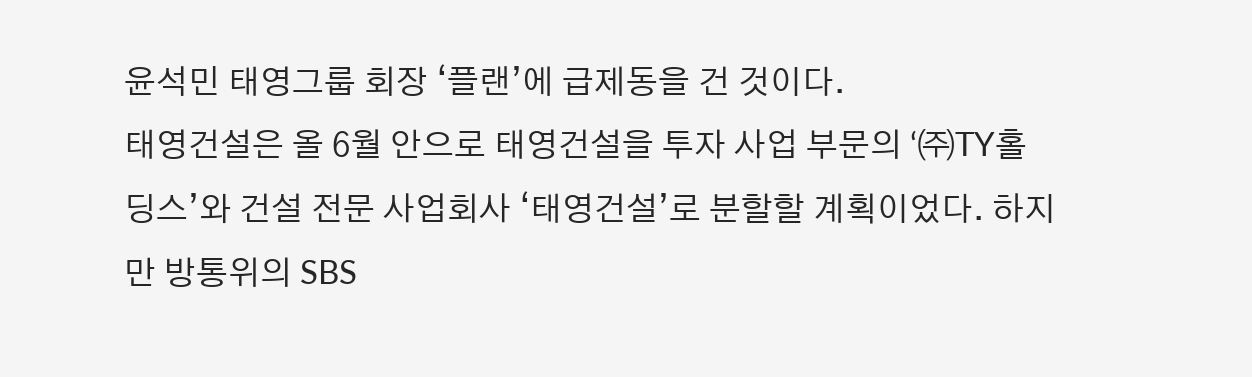윤석민 태영그룹 회장 ‘플랜’에 급제동을 건 것이다.
태영건설은 올 6월 안으로 태영건설을 투자 사업 부문의 ‘㈜TY홀딩스’와 건설 전문 사업회사 ‘태영건설’로 분할할 계획이었다. 하지만 방통위의 SBS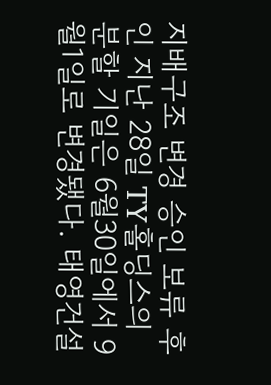지배구조 변경 승인 보류 후인 지난 28일 TY홀딩스의 분할 기일은 6월30일에서 9월1일로 변경됐다. 태영건설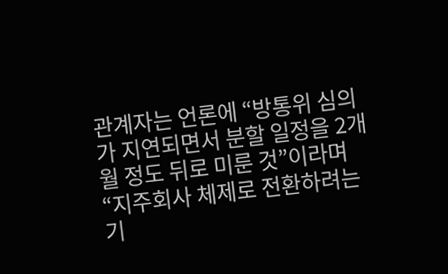관계자는 언론에 “방통위 심의가 지연되면서 분할 일정을 2개월 정도 뒤로 미룬 것”이라며 “지주회사 체제로 전환하려는 기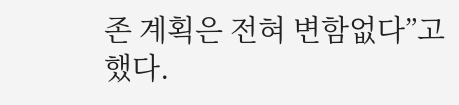존 계획은 전혀 변함없다”고 했다.